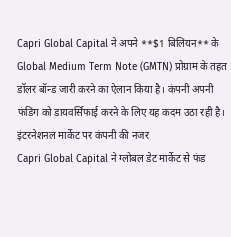Capri Global Capital ने अपने **$1 बिलियन** के Global Medium Term Note (GMTN) प्रोग्राम के तहत डॉलर बॉन्ड जारी करने का ऐलान किया है। कंपनी अपनी फंडिंग को डायवर्सिफाई करने के लिए यह कदम उठा रही है।
इंटरनेशनल मार्केट पर कंपनी की नजर
Capri Global Capital ने ग्लोबल डेट मार्केट से फंड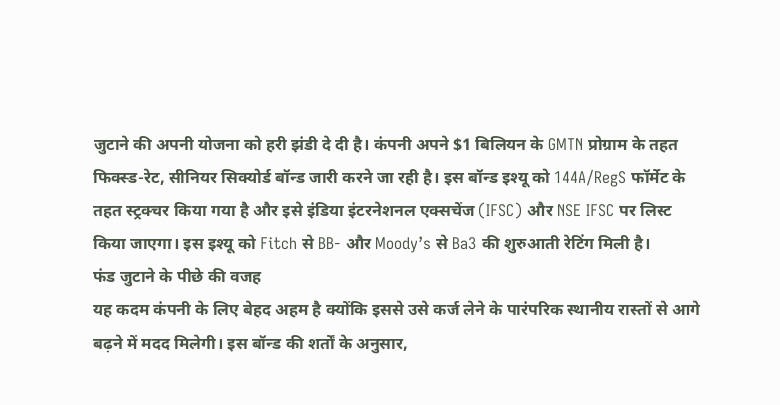जुटाने की अपनी योजना को हरी झंडी दे दी है। कंपनी अपने $1 बिलियन के GMTN प्रोग्राम के तहत फिक्स्ड-रेट, सीनियर सिक्योर्ड बॉन्ड जारी करने जा रही है। इस बॉन्ड इश्यू को 144A/RegS फॉर्मेट के तहत स्ट्रक्चर किया गया है और इसे इंडिया इंटरनेशनल एक्सचेंज (IFSC) और NSE IFSC पर लिस्ट किया जाएगा। इस इश्यू को Fitch से BB- और Moody’s से Ba3 की शुरुआती रेटिंग मिली है।
फंड जुटाने के पीछे की वजह
यह कदम कंपनी के लिए बेहद अहम है क्योंकि इससे उसे कर्ज लेने के पारंपरिक स्थानीय रास्तों से आगे बढ़ने में मदद मिलेगी। इस बॉन्ड की शर्तों के अनुसार,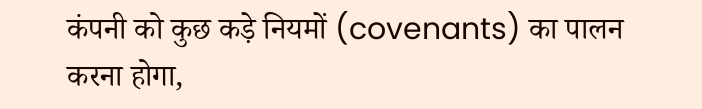कंपनी को कुछ कड़े नियमों (covenants) का पालन करना होगा,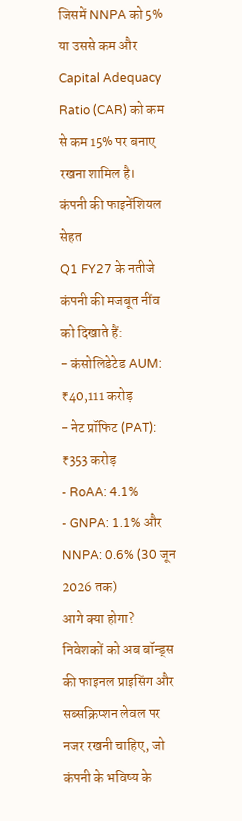जिसमें NNPA को 5% या उससे कम और Capital Adequacy Ratio (CAR) को कम से कम 15% पर बनाए रखना शामिल है।
कंपनी की फाइनेंशियल सेहत
Q1 FY27 के नतीजे कंपनी की मजबूत नींव को दिखाते हैं:
- कंसोलिडेटेड AUM: ₹40,111 करोड़
- नेट प्रॉफिट (PAT): ₹353 करोड़
- RoAA: 4.1%
- GNPA: 1.1% और NNPA: 0.6% (30 जून 2026 तक)
आगे क्या होगा?
निवेशकों को अब बॉन्ड्स की फाइनल प्राइसिंग और सब्सक्रिप्शन लेवल पर नजर रखनी चाहिए, जो कंपनी के भविष्य के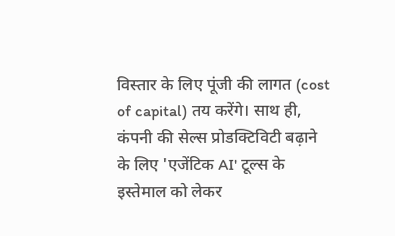विस्तार के लिए पूंजी की लागत (cost of capital) तय करेंगे। साथ ही, कंपनी की सेल्स प्रोडक्टिविटी बढ़ाने के लिए 'एजेंटिक AI' टूल्स के इस्तेमाल को लेकर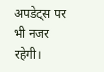अपडेट्स पर भी नजर रहेगी।